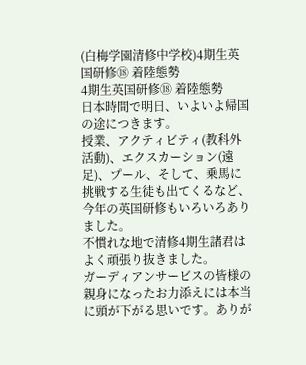(白梅学園清修中学校)4期生英国研修⑱ 着陸態勢
4期生英国研修⑱ 着陸態勢
日本時間で明日、いよいよ帰国の途につきます。
授業、アクティビティ(教科外活動)、エクスカーション(遠足)、プール、そして、乗馬に挑戦する生徒も出てくるなど、今年の英国研修もいろいろありました。
不慣れな地で清修4期生諸君はよく頑張り抜きました。
ガーディアンサービスの皆様の親身になったお力添えには本当に頭が下がる思いです。ありが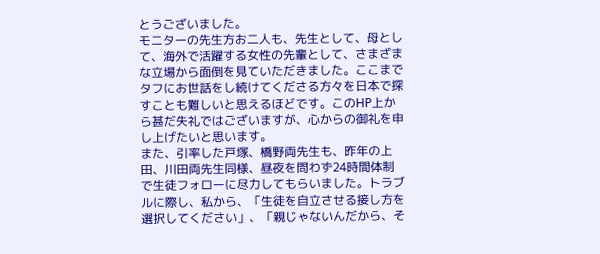とうございました。
モニターの先生方お二人も、先生として、母として、海外で活躍する女性の先輩として、さまざまな立場から面倒を見ていただきました。ここまでタフにお世話をし続けてくださる方々を日本で探すことも難しいと思えるほどです。このHP上から甚だ失礼ではございますが、心からの御礼を申し上げたいと思います。
また、引率した戸塚、橋野両先生も、昨年の上田、川田両先生同様、昼夜を問わず24時間体制で生徒フォローに尽力してもらいました。トラブルに際し、私から、「生徒を自立させる接し方を選択してください」、「親じゃないんだから、そ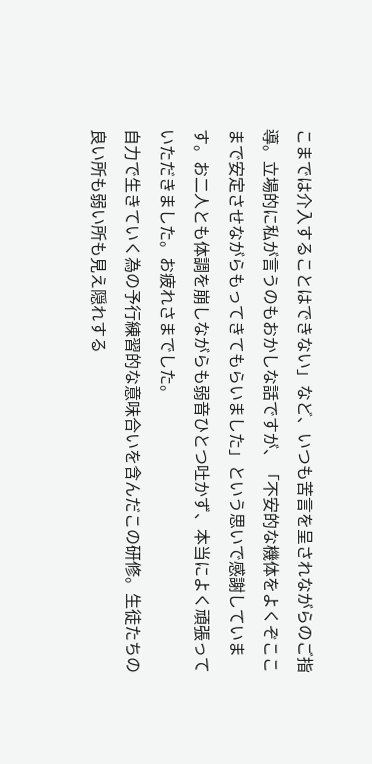こまでは介入することはできない」など、いつも苦言を呈されながらのご指導。立場的に私が言うのもおかしな話ですが、「不安的な機体をよくぞここまで安定させながらもってきてもらいました」という思いで感謝しています。お二人とも体調を崩しながらも弱音ひとつ吐かず、本当によく頑張っていただきました。お疲れさまでした。
自力で生きていく為の予行練習的な意味合いを含んだこの研修。生徒たちの良い所も弱い所も見え隠れする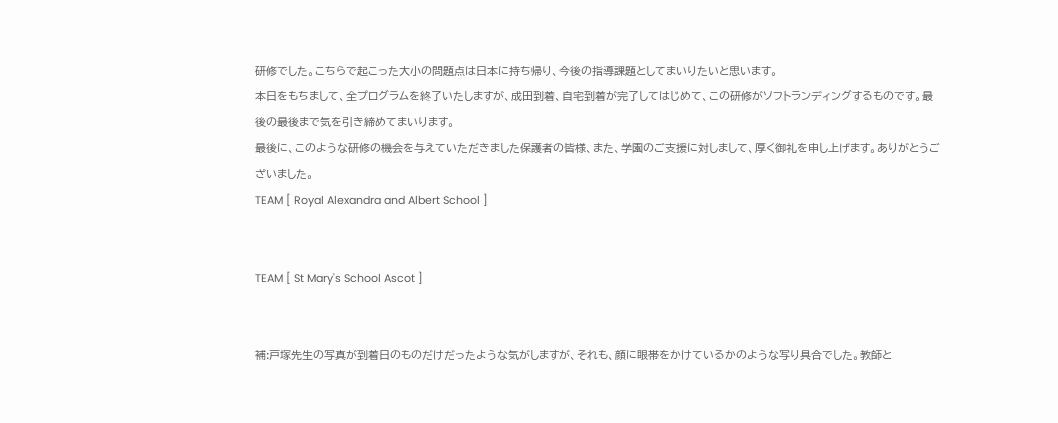研修でした。こちらで起こった大小の問題点は日本に持ち帰り、今後の指導課題としてまいりたいと思います。
本日をもちまして、全プログラムを終了いたしますが、成田到着、自宅到着が完了してはじめて、この研修がソフトランディングするものです。最後の最後まで気を引き締めてまいります。
最後に、このような研修の機会を与えていただきました保護者の皆様、また、学園のご支援に対しまして、厚く御礼を申し上げます。ありがとうございました。
TEAM [ Royal Alexandra and Albert School ]


TEAM [ St Mary's School Ascot ]


補:戸塚先生の写真が到着日のものだけだったような気がしますが、それも、顔に眼帯をかけているかのような写り具合でした。教師と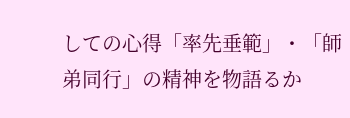しての心得「率先垂範」・「師弟同行」の精神を物語るか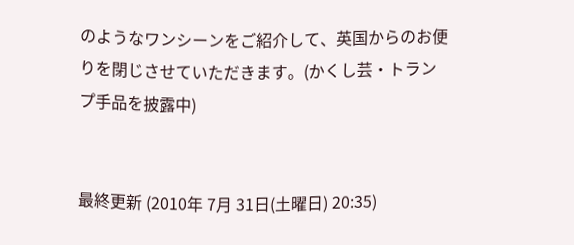のようなワンシーンをご紹介して、英国からのお便りを閉じさせていただきます。(かくし芸・トランプ手品を披露中)


最終更新 (2010年 7月 31日(土曜日) 20:35)